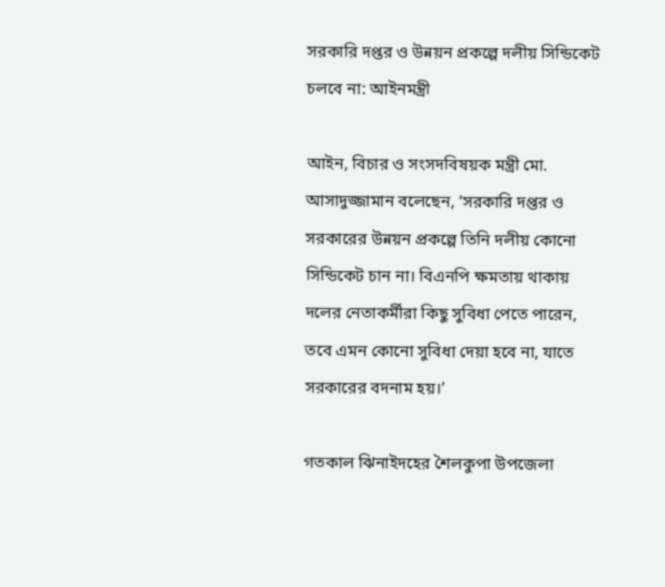সরকারি দপ্তর ও উন্নয়ন প্রকল্পে দলীয় সিন্ডিকেট চলবে না: আইনমন্ত্রী

আইন, বিচার ও সংসদবিষয়ক মন্ত্রী মো. আসাদুজ্জামান বলেছেন, ‘সরকারি দপ্তর ও সরকারের উন্নয়ন প্রকল্পে তিনি দলীয় কোনো সিন্ডিকেট চান না। বিএনপি ক্ষমতায় থাকায় দলের নেতাকর্মীরা কিছু সুবিধা পেতে পারেন, তবে এমন কোনো সুবিধা দেয়া হবে না, যাতে সরকারের বদনাম হয়।’

গতকাল ঝিনাইদহের শৈলকুপা উপজেলা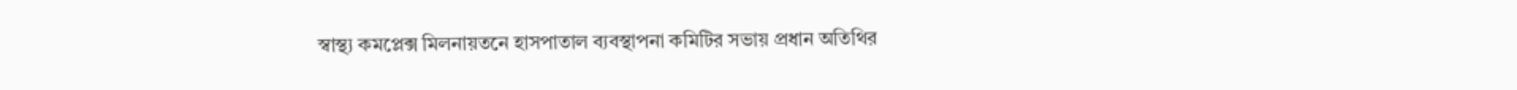স্বাস্থ্য কমপ্লেক্স মিলনায়তনে হাসপাতাল ব্যবস্থাপনা কমিটির সভায় প্রধান অতিথির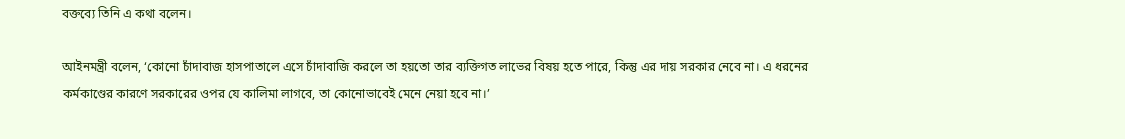বক্তব্যে তিনি এ কথা বলেন।

আইনমন্ত্রী বলেন, ‘কোনো চাঁদাবাজ হাসপাতালে এসে চাঁদাবাজি করলে তা হয়তো তার ব্যক্তিগত লাভের বিষয় হতে পারে, কিন্তু এর দায় সরকার নেবে না। এ ধরনের কর্মকাণ্ডের কারণে সরকারের ওপর যে কালিমা লাগবে, তা কোনোভাবেই মেনে নেয়া হবে না।’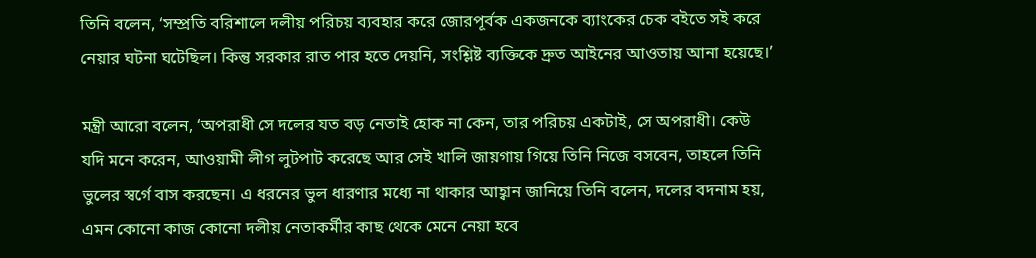তিনি বলেন, ‘সম্প্রতি বরিশালে দলীয় পরিচয় ব্যবহার করে জোরপূর্বক একজনকে ব্যাংকের চেক বইতে সই করে নেয়ার ঘটনা ঘটেছিল। কিন্তু সরকার রাত পার হতে দেয়নি, সংশ্লিষ্ট ব্যক্তিকে দ্রুত আইনের আওতায় আনা হয়েছে।’

মন্ত্রী আরো বলেন, ‘অপরাধী সে দলের যত বড় নেতাই হোক না কেন, তার পরিচয় একটাই, সে অপরাধী। কেউ যদি মনে করেন, আওয়ামী লীগ লুটপাট করেছে আর সেই খালি জায়গায় গিয়ে তিনি নিজে বসবেন, তাহলে তিনি ভুলের স্বর্গে বাস করছেন। এ ধরনের ভুল ধারণার মধ্যে না থাকার আহ্বান জানিয়ে তিনি বলেন, দলের বদনাম হয়, এমন কোনো কাজ কোনো দলীয় নেতাকর্মীর কাছ থেকে মেনে নেয়া হবে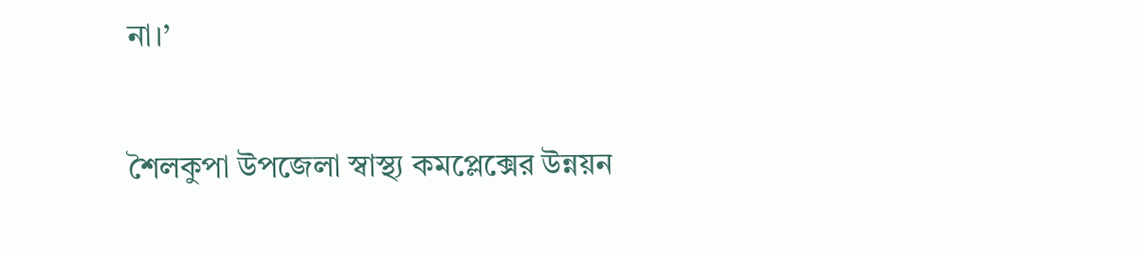না।’

শৈলকুপা উপজেলা স্বাস্থ্য কমপ্লেক্সের উন্নয়ন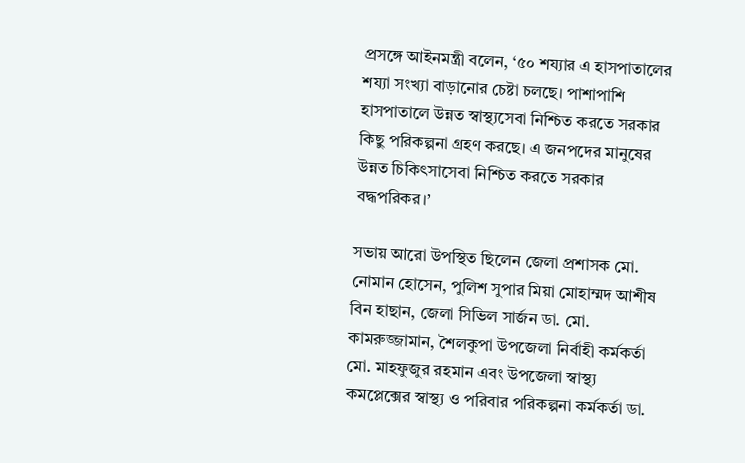প্রসঙ্গে আইনমন্ত্রী বলেন, ‘৫০ শয্যার এ হাসপাতালের শয্যা সংখ্যা বাড়ানোর চেষ্টা চলছে। পাশাপাশি হাসপাতালে উন্নত স্বাস্থ্যসেবা নিশ্চিত করতে সরকার কিছু পরিকল্পনা গ্রহণ করছে। এ জনপদের মানুষের উন্নত চিকিৎসাসেবা নিশ্চিত করতে সরকার বদ্ধপরিকর।’

সভায় আরো উপস্থিত ছিলেন জেলা প্রশাসক মো. নোমান হোসেন, পুলিশ সুপার মিয়া মোহাম্মদ আশীষ বিন হাছান, জেলা সিভিল সার্জন ডা. মো. কামরুজ্জামান, শৈলকুপা উপজেলা নির্বাহী কর্মকর্তা মো. মাহফুজুর রহমান এবং উপজেলা স্বাস্থ্য কমপ্লেক্সের স্বাস্থ্য ও পরিবার পরিকল্পনা কর্মকর্তা ডা.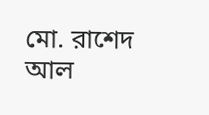মো. রাশেদ আল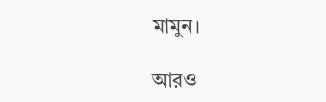মামুন।

আরও